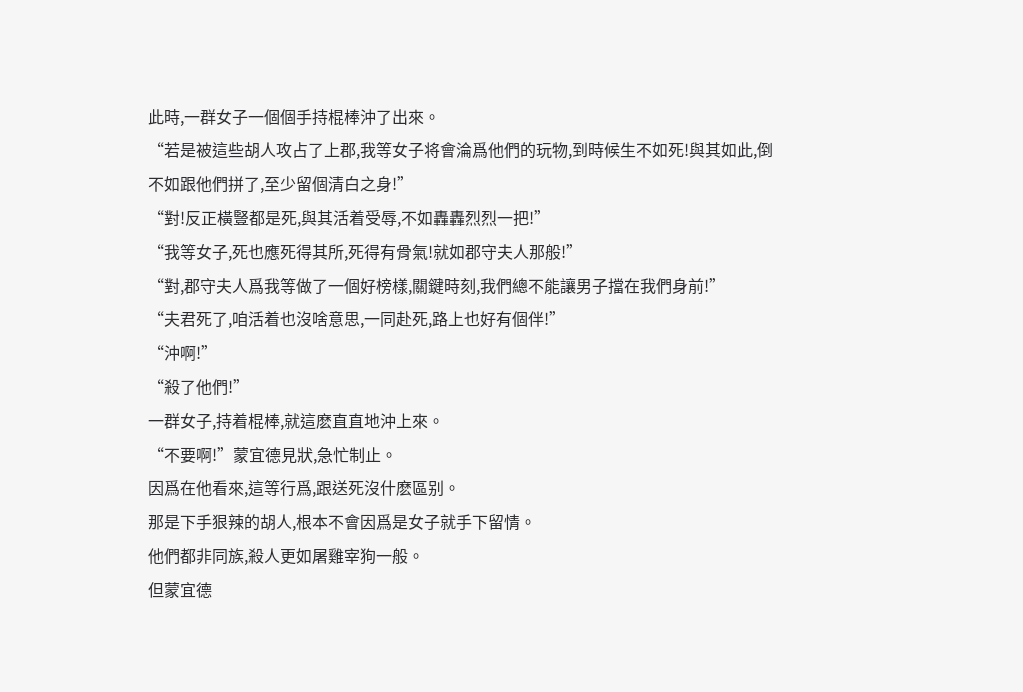此時,一群女子一個個手持棍棒沖了出來。
“若是被這些胡人攻占了上郡,我等女子将會淪爲他們的玩物,到時候生不如死!與其如此,倒不如跟他們拼了,至少留個清白之身!”
“對!反正橫豎都是死,與其活着受辱,不如轟轟烈烈一把!”
“我等女子,死也應死得其所,死得有骨氣!就如郡守夫人那般!”
“對,郡守夫人爲我等做了一個好榜樣,關鍵時刻,我們總不能讓男子擋在我們身前!”
“夫君死了,咱活着也沒啥意思,一同赴死,路上也好有個伴!”
“沖啊!”
“殺了他們!”
一群女子,持着棍棒,就這麽直直地沖上來。
“不要啊!”蒙宜德見狀,急忙制止。
因爲在他看來,這等行爲,跟送死沒什麽區别。
那是下手狠辣的胡人,根本不會因爲是女子就手下留情。
他們都非同族,殺人更如屠雞宰狗一般。
但蒙宜德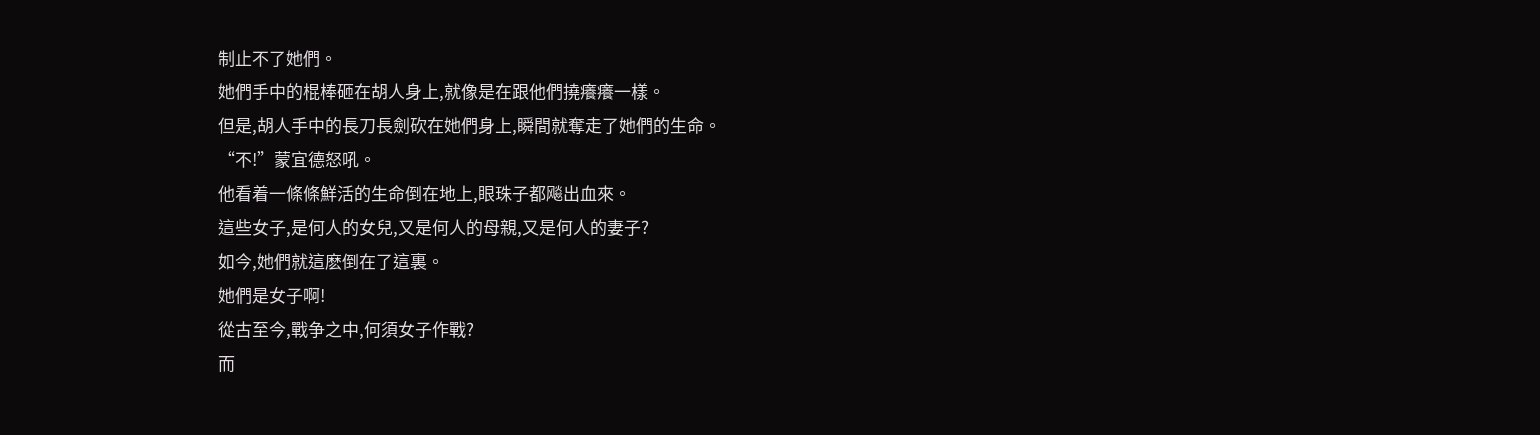制止不了她們。
她們手中的棍棒砸在胡人身上,就像是在跟他們撓癢癢一樣。
但是,胡人手中的長刀長劍砍在她們身上,瞬間就奪走了她們的生命。
“不!”蒙宜德怒吼。
他看着一條條鮮活的生命倒在地上,眼珠子都飚出血來。
這些女子,是何人的女兒,又是何人的母親,又是何人的妻子?
如今,她們就這麽倒在了這裏。
她們是女子啊!
從古至今,戰争之中,何須女子作戰?
而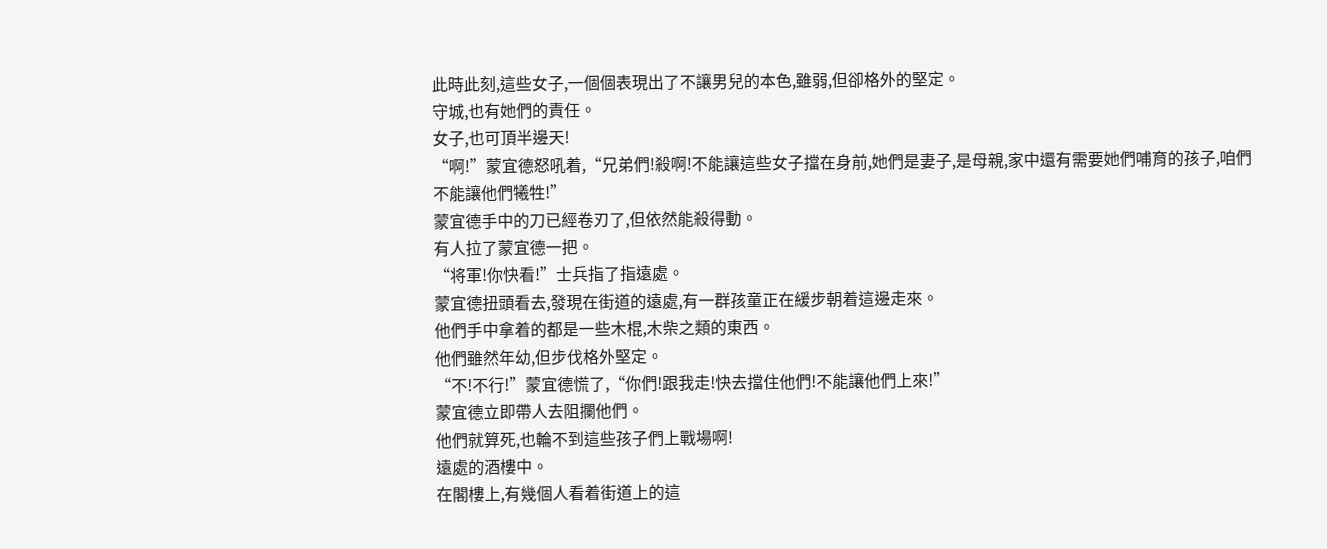此時此刻,這些女子,一個個表現出了不讓男兒的本色,雖弱,但卻格外的堅定。
守城,也有她們的責任。
女子,也可頂半邊天!
“啊!”蒙宜德怒吼着,“兄弟們!殺啊!不能讓這些女子擋在身前,她們是妻子,是母親,家中還有需要她們哺育的孩子,咱們不能讓他們犧牲!”
蒙宜德手中的刀已經卷刃了,但依然能殺得動。
有人拉了蒙宜德一把。
“将軍!你快看!”士兵指了指遠處。
蒙宜德扭頭看去,發現在街道的遠處,有一群孩童正在緩步朝着這邊走來。
他們手中拿着的都是一些木棍,木柴之類的東西。
他們雖然年幼,但步伐格外堅定。
“不!不行!”蒙宜德慌了,“你們!跟我走!快去擋住他們!不能讓他們上來!”
蒙宜德立即帶人去阻攔他們。
他們就算死,也輪不到這些孩子們上戰場啊!
遠處的酒樓中。
在閣樓上,有幾個人看着街道上的這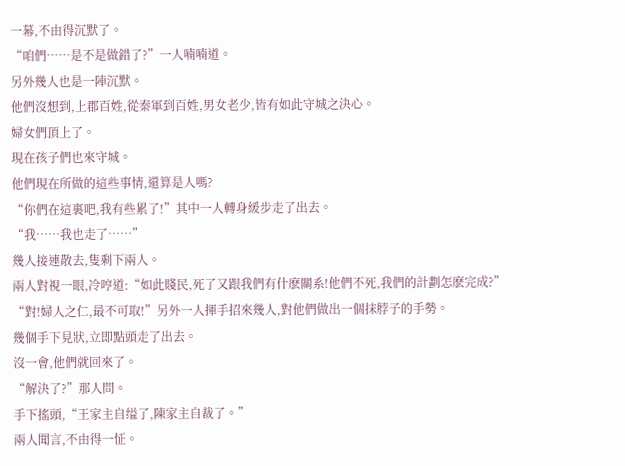一幕,不由得沉默了。
“咱們……是不是做錯了?”一人喃喃道。
另外幾人也是一陣沉默。
他們沒想到,上郡百姓,從秦軍到百姓,男女老少,皆有如此守城之決心。
婦女們頂上了。
現在孩子們也來守城。
他們現在所做的這些事情,還算是人嗎?
“你們在這裏吧,我有些累了!”其中一人轉身緩步走了出去。
“我……我也走了……”
幾人接連散去,隻剩下兩人。
兩人對視一眼,冷哼道:“如此賤民,死了又跟我們有什麽關系!他們不死,我們的計劃怎麽完成?”
“對!婦人之仁,最不可取!”另外一人揮手招來幾人,對他們做出一個抹脖子的手勢。
幾個手下見狀,立即點頭走了出去。
沒一會,他們就回來了。
“解決了?”那人問。
手下搖頭,“王家主自缢了,陳家主自裁了。”
兩人聞言,不由得一怔。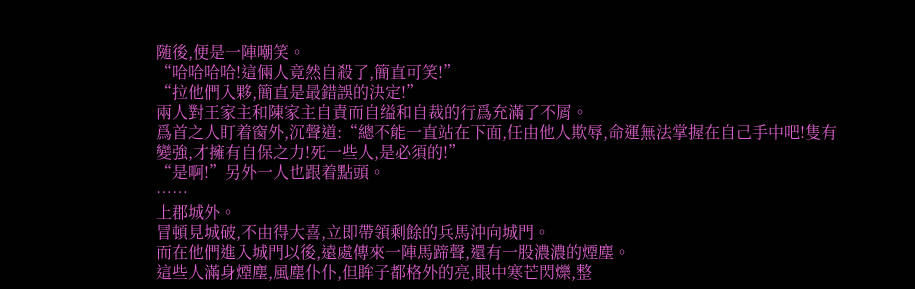随後,便是一陣嘲笑。
“哈哈哈哈!這倆人竟然自殺了,簡直可笑!”
“拉他們入夥,簡直是最錯誤的決定!”
兩人對王家主和陳家主自責而自缢和自裁的行爲充滿了不屑。
爲首之人盯着窗外,沉聲道:“總不能一直站在下面,任由他人欺辱,命運無法掌握在自己手中吧!隻有變強,才擁有自保之力!死一些人,是必須的!”
“是啊!”另外一人也跟着點頭。
……
上郡城外。
冒頓見城破,不由得大喜,立即帶領剩餘的兵馬沖向城門。
而在他們進入城門以後,遠處傳來一陣馬蹄聲,還有一股濃濃的煙塵。
這些人滿身煙塵,風塵仆仆,但眸子都格外的亮,眼中寒芒閃爍,整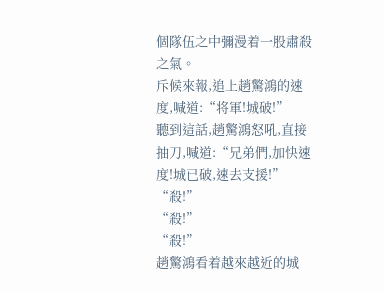個隊伍之中彌漫着一股肅殺之氣。
斥候來報,追上趙驚鴻的速度,喊道:“将軍!城破!”
聽到這話,趙驚鴻怒吼,直接抽刀,喊道:“兄弟們,加快速度!城已破,速去支援!”
“殺!”
“殺!”
“殺!”
趙驚鴻看着越來越近的城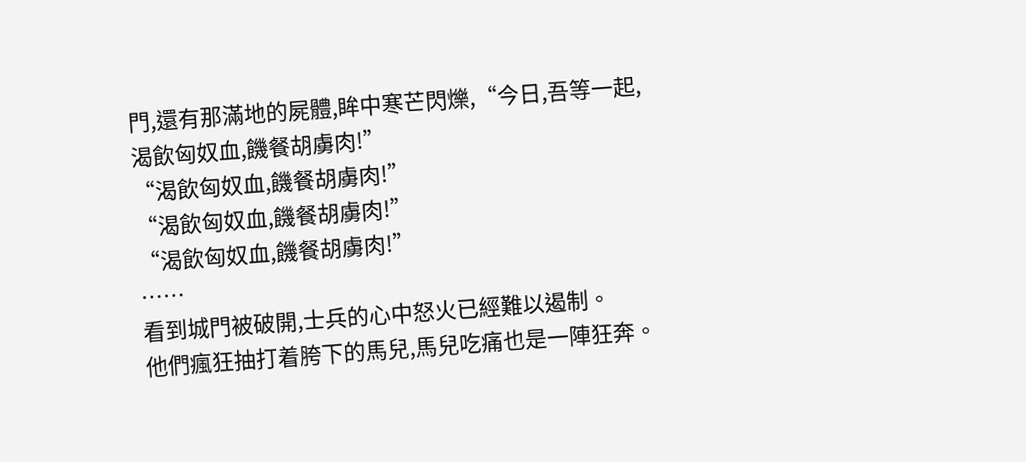門,還有那滿地的屍體,眸中寒芒閃爍,“今日,吾等一起,渴飲匈奴血,饑餐胡虜肉!”
“渴飲匈奴血,饑餐胡虜肉!”
“渴飲匈奴血,饑餐胡虜肉!”
“渴飲匈奴血,饑餐胡虜肉!”
……
看到城門被破開,士兵的心中怒火已經難以遏制。
他們瘋狂抽打着胯下的馬兒,馬兒吃痛也是一陣狂奔。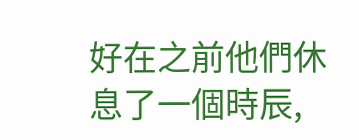好在之前他們休息了一個時辰,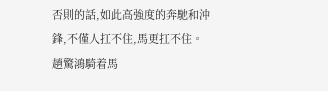否則的話,如此高強度的奔馳和沖鋒,不僅人扛不住,馬更扛不住。
趙驚鴻騎着馬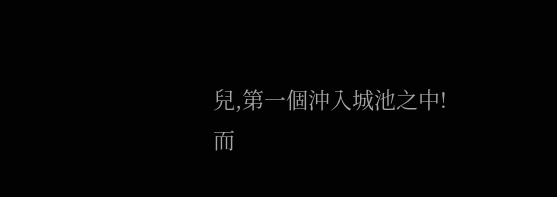兒,第一個沖入城池之中!
而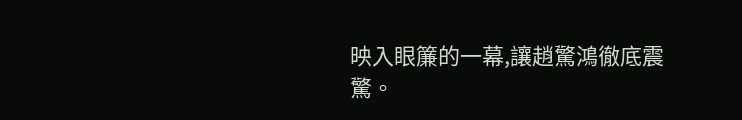映入眼簾的一幕,讓趙驚鴻徹底震驚。